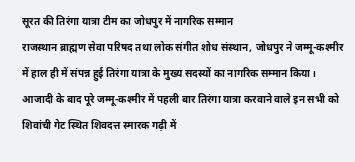सूरत की तिरंगा यात्रा टीम का जोधपुर में नागरिक सम्मान
राजस्थान ब्राह्मण सेवा परिषद तथा लोक संगीत शोध संस्थान, जोधपुर ने जम्मू-कश्मीर में हाल ही में संपन्न हुई तिरंगा यात्रा के मुख्य सदस्यों का नागरिक सम्मान किया। आजादी के बाद पूरे जम्मू-कश्मीर में पहली बार तिरंगा यात्रा करवाने वाले इन सभी को शिवांची गेट स्थित शिवदत्त स्मारक गढ़ी में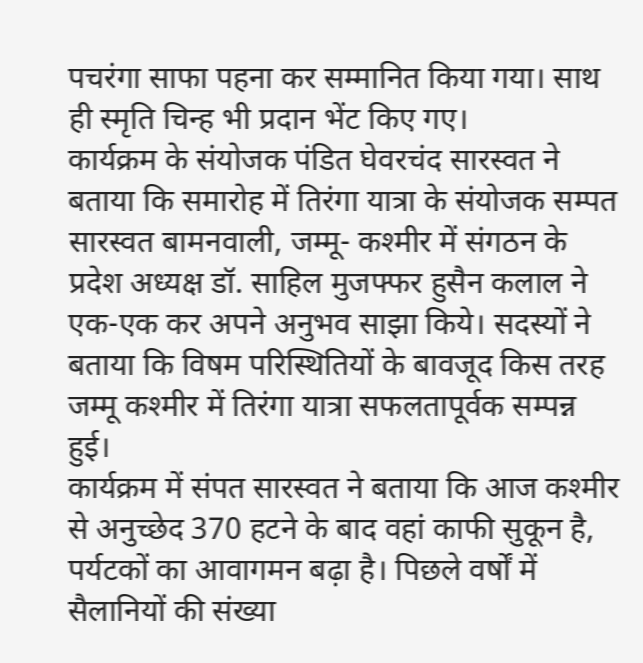पचरंगा साफा पहना कर सम्मानित किया गया। साथ ही स्मृति चिन्ह भी प्रदान भेंट किए गए।
कार्यक्रम के संयोजक पंडित घेवरचंद सारस्वत ने बताया कि समारोह में तिरंगा यात्रा के संयोजक सम्पत सारस्वत बामनवाली, जम्मू- कश्मीर में संगठन के प्रदेश अध्यक्ष डॉ. साहिल मुजफ्फर हुसैन कलाल ने एक-एक कर अपने अनुभव साझा किये। सदस्यों ने बताया कि विषम परिस्थितियों के बावजूद किस तरह जम्मू कश्मीर में तिरंगा यात्रा सफलतापूर्वक सम्पन्न हुई।
कार्यक्रम में संपत सारस्वत ने बताया कि आज कश्मीर से अनुच्छेद 370 हटने के बाद वहां काफी सुकून है, पर्यटकों का आवागमन बढ़ा है। पिछले वर्षों में सैलानियों की संख्या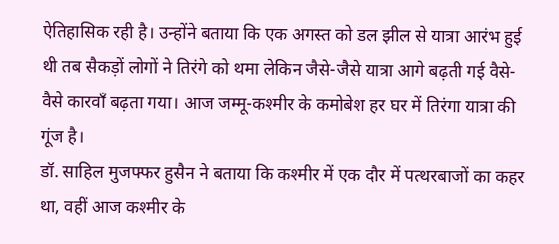ऐतिहासिक रही है। उन्होंने बताया कि एक अगस्त को डल झील से यात्रा आरंभ हुई थी तब सैकड़ों लोगों ने तिरंगे को थमा लेकिन जैसे-जैसे यात्रा आगे बढ़ती गई वैसे-वैसे कारवाँ बढ़ता गया। आज जम्मू-कश्मीर के कमोबेश हर घर में तिरंगा यात्रा की गूंज है।
डॉ. साहिल मुजफ्फर हुसैन ने बताया कि कश्मीर में एक दौर में पत्थरबाजों का कहर था, वहीं आज कश्मीर के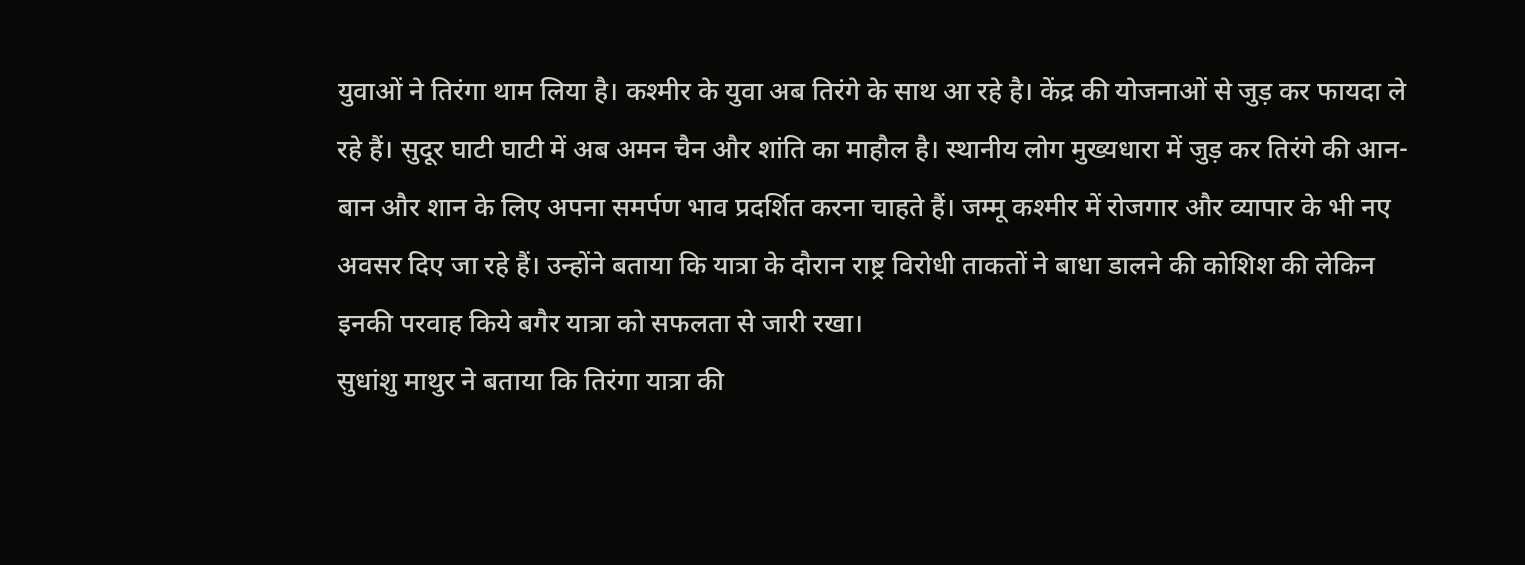युवाओं ने तिरंगा थाम लिया है। कश्मीर के युवा अब तिरंगे के साथ आ रहे है। केंद्र की योजनाओं से जुड़ कर फायदा ले रहे हैं। सुदूर घाटी घाटी में अब अमन चैन और शांति का माहौल है। स्थानीय लोग मुख्यधारा में जुड़ कर तिरंगे की आन-बान और शान के लिए अपना समर्पण भाव प्रदर्शित करना चाहते हैं। जम्मू कश्मीर में रोजगार और व्यापार के भी नए अवसर दिए जा रहे हैं। उन्होंने बताया कि यात्रा के दौरान राष्ट्र विरोधी ताकतों ने बाधा डालने की कोशिश की लेकिन इनकी परवाह किये बगैर यात्रा को सफलता से जारी रखा।
सुधांशु माथुर ने बताया कि तिरंगा यात्रा की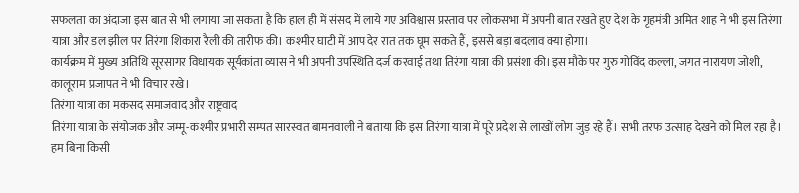सफलता का अंदाजा इस बात से भी लगाया जा सकता है कि हाल ही में संसद में लाये गए अविश्वास प्रस्ताव पर लोकसभा में अपनी बात रखते हुए देश के गृहमंत्री अमित शाह ने भी इस तिरंगा यात्रा और डल झील पर तिरंगा शिकारा रैली की तारीफ की। कश्मीर घाटी में आप देर रात तक घूम सकते हैं, इससे बड़ा बदलाव क्या होगा।
कार्यक्रम में मुख्य अतिथि सूरसागर विधायक सूर्यकांता व्यास ने भी अपनी उपस्थिति दर्ज करवाई तथा तिरंगा यात्रा की प्रसंशा की।इस मौके पर गुरु गोविंद कल्ला, जगत नारायण जोशी, कालूराम प्रजापत ने भी विचार रखे।
तिरंगा यात्रा का मकसद समाजवाद और राष्ट्रवाद
तिरंगा यात्रा के संयोजक और जम्मू-कश्मीर प्रभारी सम्पत सारस्वत बामनवाली ने बताया कि इस तिरंगा यात्रा में पूरे प्रदेश से लाखों लोग जुड़ रहे हैं। सभी तरफ उत्साह देखने को मिल रहा है। हम बिना किसी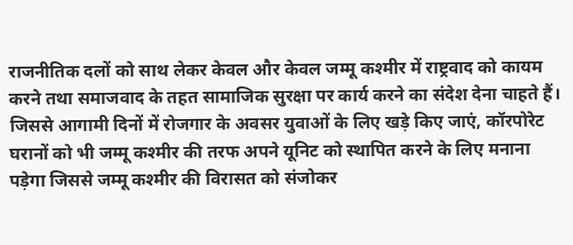राजनीतिक दलों को साथ लेकर केवल और केवल जम्मू कश्मीर में राष्ट्रवाद को कायम करने तथा समाजवाद के तहत सामाजिक सुरक्षा पर कार्य करने का संदेश देना चाहते हैं। जिससे आगामी दिनों में रोजगार के अवसर युवाओं के लिए खड़े किए जाएं, कॉरपोरेट घरानों को भी जम्मू कश्मीर की तरफ अपने यूनिट को स्थापित करने के लिए मनाना पड़ेगा जिससे जम्मू कश्मीर की विरासत को संजोकर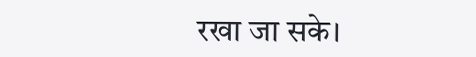रखा जा सके।